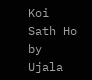Koi Sath Ho by Ujala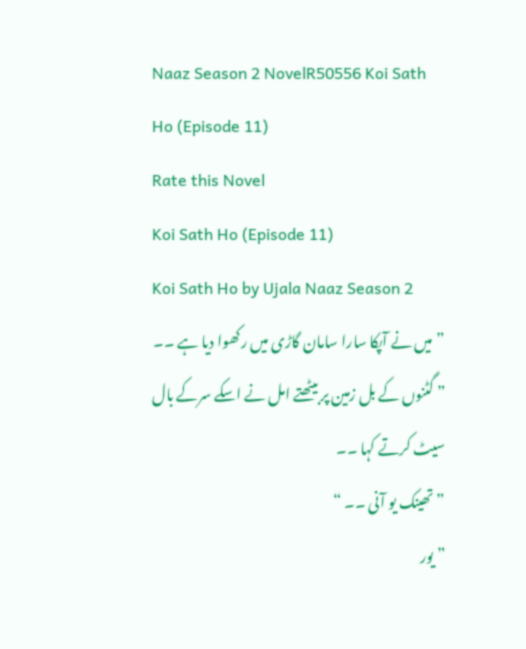Naaz Season 2 NovelR50556 Koi Sath Ho (Episode 11)
Rate this Novel
Koi Sath Ho (Episode 11)
Koi Sath Ho by Ujala Naaz Season 2
” میں نے آپکا سارا سامان گاڑی میں رکھوا دیا ہے ۔۔ ” گٹنوں کے بل زمین پر بیٹھتے امل نے اسکے سرکے بال سیٹ کرتے کہا ۔۔
” تھینک یو آنی ۔۔ “
” یور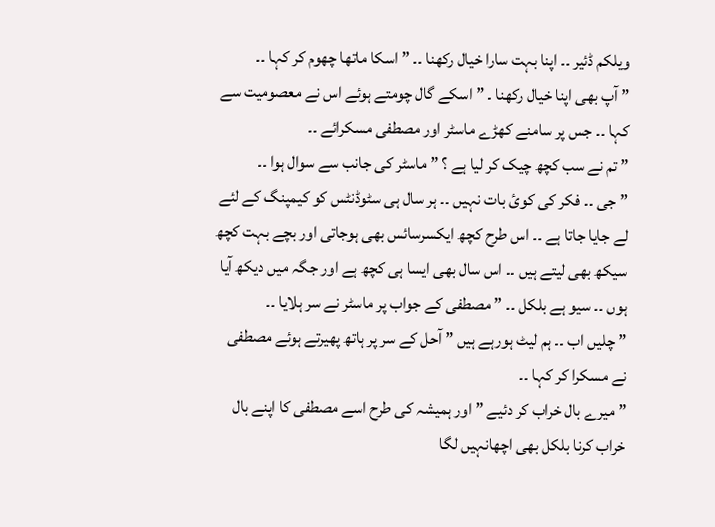ویلکم ڈئیر ۔۔ اپنا بہت سارا خیال رکھنا ۔۔ ” اسکا ماتھا چھوم کر کہا ۔۔
” آپ بھی اپنا خیال رکھنا ۔ ” اسکے گال چومتے ہوئے اس نے معصومیت سے کہا ۔۔ جس پر سامنے کھڑے ماسٹر اور مصطفی مسکرائے ۔۔
” تم نے سب کچھ چیک کر لیا ہے ؟ ” ماسٹر کی جانب سے سوال ہوا ۔۔
” جی ۔۔ فکر کی کوئ بات نہیں ۔۔ ہر سال ہی سٹوڈنٹس کو کیمپنگ کے لئے لے جایا جاتا ہے ۔۔ اس طرح کچھ ایکسرسائس بھی ہوجاتی اور بچے بہت کچھ سیکھ بھی لیتے ہیں ۔۔ اس سال بھی ایسا ہی کچھ ہے اور جگہ میں دیکھ آیا ہوں ۔۔ سیو ہے بلکل ۔۔ ” مصطفی کے جواب پر ماسٹر نے سر ہلایا ۔۔
” چلیں اب ۔۔ ہم لیٹ ہورہے ہیں ” آحل کے سر پر ہاتھ پھیرتے ہوئے مصطفی نے مسکرا کر کہا ۔۔
” میرے بال خراب کر دئیے ” اور ہمیشہ کی طرح اسے مصطفی کا اپنے بال خراب کرنا بلکل بھی اچھانہیں لگا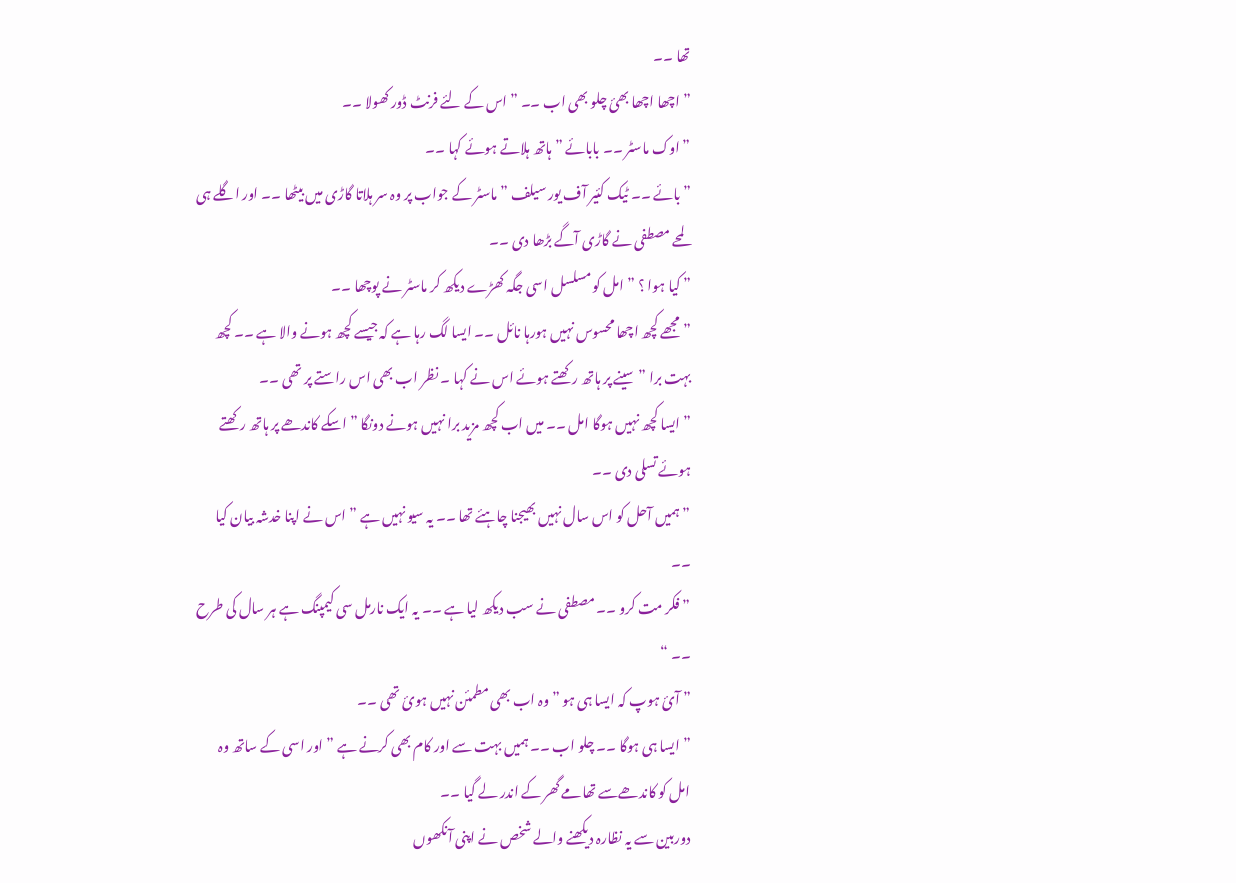تھا ۔۔
” اچھا اچھا بھئ چلو بھی اب ۔۔ ” اس کے لئے فرنٹ ڈور کھولا ۔۔
” اوک ماسٹر ۔۔ بابائے ” ہاتھ ہلاتے ہوئے کہا ۔۔
” بائے ۔۔ ٹیک کئیر آف یور سیلف ” ماسٹر کے جواب پر وہ سر ہلاتا گاڑی میں بیٹھا ۔۔ اور اگلے ہی لمحے مصطفی نے گاڑی آگے بڑھا دی ۔۔
” کیا ہوا ؟ ” امل کو مسلسل اسی جگہ کھڑے دیکھ کر ماسٹر نے پوچھا ۔۔
” مجھے کچھ اچھا محسوس نہیں ہورہا نائل ۔۔ ایسا لگ رہا ہے کہ جیسے کچھ ہونے والا ہے ۔۔ کچھ بہت برا ” سینے پر ہاتھ رکھتے ہوئے اس نے کہا ۔ نظر اب بھی اس راستے پر تھی ۔۔
” ایسا کچھ نہیں ہوگا امل ۔۔ میں اب کچھ مزید برا نہیں ہونے دونگا ” اسکے کاندھے پر ہاتھ رکھتے ہوئے تسلی دی ۔۔
” ہمیں آحل کو اس سال نہیں بھیجنا چاہئے تھا ۔۔ یہ سیو نہیں ہے ” اس نے اپنا خدشہ بیان کیا ۔۔
” فکر مت کرو ۔۔ مصطفی نے سب دیکھ لیا ہے ۔۔ یہ ایک نارمل سی کیمپنگ ہے ہر سال کی طرح ۔۔ “
” آئ ہوپ کہ ایسا ہی ہو ” وہ اب بھی مطمئن نہیں ہوئ تھی ۔۔
” ایسا ہی ہوگا ۔۔ چلو اب ۔۔ ہمیں بہت سے اور کام بھی کرنے ہے ” اور اسی کے ساتھ وہ امل کو کاندھےسے تھامے گھر کے اندر لے گیا ۔۔
دوربین سے یہ نظارہ دیکھنے والے شخص نے اپنی آنکھوں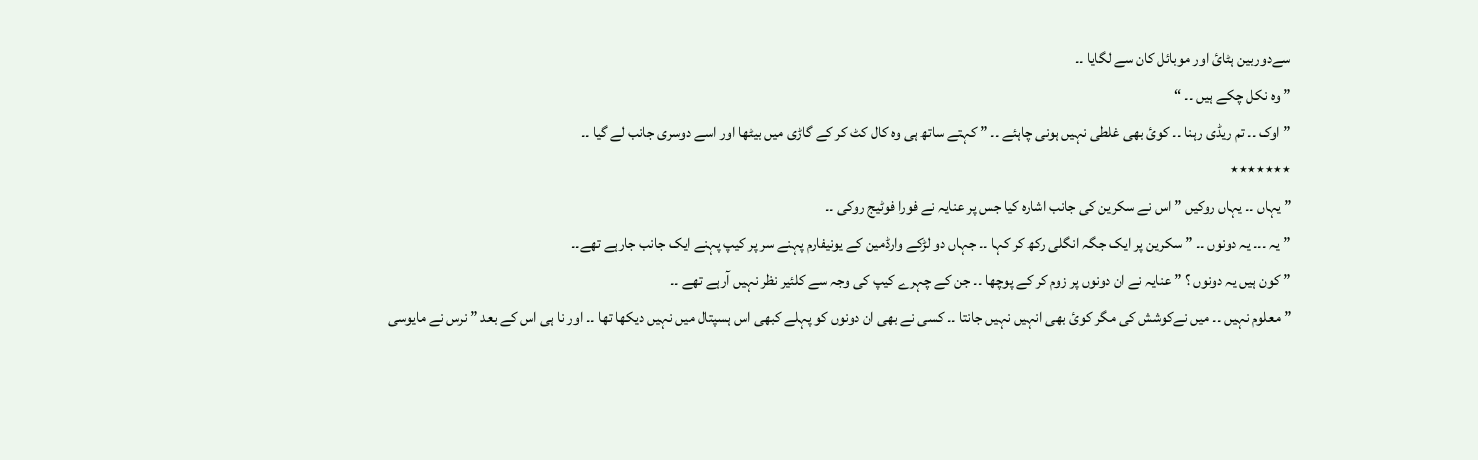سےدوربین ہٹائ اور موبائل کان سے لگایا ۔۔
” وہ نکل چکے ہیں ۔۔ “
” اوک ۔۔ تم ریڈی رہنا ۔۔ کوئ بھی غلطی نہیں ہونی چاہئے ۔۔ ” کہتے ساتھ ہی وہ کال کٹ کر کے گاڑی میں بیٹھا اور اسے دوسری جانب لے گیا ۔۔
٭٭٭٭٭٭٭
” یہاں ۔۔ یہاں روکیں ” اس نے سکرین کی جانب اشارہ کیا جس پر عنایہ نے فورا فوٹیج روکی ۔۔
” یہ ۔۔۔ یہ دونوں ۔۔ ” سکرین پر ایک جگہ انگلی رکھ کر کہا ۔۔ جہاں دو لڑکے وارڈمین کے یونیفارم پہنے سر پر کیپ پہنے ایک جانب جارہے تھے۔۔
” کون ہیں یہ دونوں ؟ ” عنایہ نے ان دونوں پر زوم کر کے پوچھا ۔۔ جن کے چہرے کیپ کی وجہ سے کلئیر نظر نہیں آرہے تھے ۔۔
” معلوم نہیں ۔۔ میں نےکوشش کی مگر کوئ بھی انہیں نہیں جانتا ۔۔ کسی نے بھی ان دونوں کو پہلے کبھی اس ہسپتال میں نہیں دیکھا تھا ۔۔ اور نا ہی اس کے بعد ” نرس نے مایوسی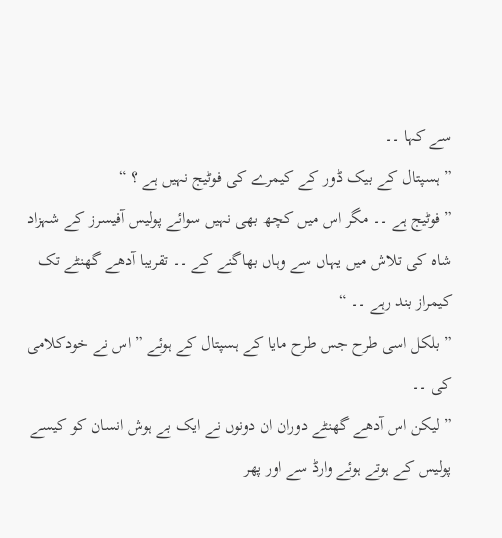سے کہا ۔۔
” ہسپتال کے بیک ڈور کے کیمرے کی فوٹیج نہیں ہے ؟ “
” فوٹیج ہے ۔۔ مگر اس میں کچھ بھی نہیں سوائے پولیس آفیسرز کے شہزاد شاہ کی تلاش میں یہاں سے وہاں بھاگنے کے ۔۔ تقریبا آدھے گھنٹے تک کیمراز بند رہے ۔۔ “
” بلکل اسی طرح جس طرح مایا کے ہسپتال کے ہوئے ” اس نے خودکلامی کی ۔۔
” لیکن اس آدھے گھنٹے دوران ان دونوں نے ایک بے ہوش انسان کو کیسے پولیس کے ہوتے ہوئے وارڈ سے اور پھر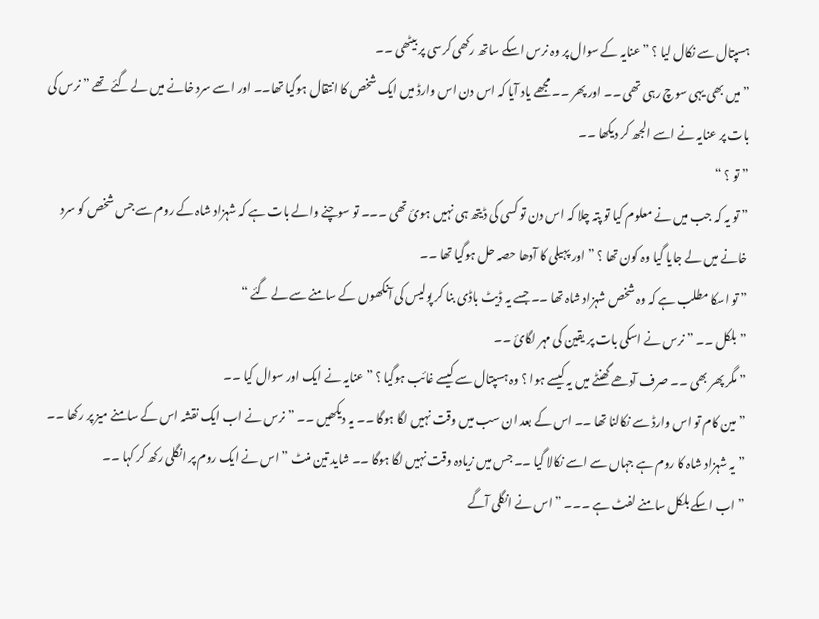ہسپتال سے نکال لیا ؟ ” عنایہ کے سوال پر وہ نرس اسکے ساتھ رکھی کرسی پر بیٹھی ۔۔
” میں بھی یہی سوچ رہی تھی ۔۔ اور پھر ۔۔ مجھے یاد آیا کہ اس دن اس وارڈ میں ایک شخص کا انتقال ہوگیا تھا۔۔ اور اسے سرد خانے میں لے گئے تھے ” نرس کی بات پر عنایہ نے اسے الجھ کر دیکھا ۔۔
” تو ؟ “
” تو یہ کہ جب میں نے معلوم کیا تو پتہ چلا کہ اس دن تو کسی کی ڈیتھ ہی نہیں ہوئ تھی ۔۔۔ تو سوچنے والے بات ہے کہ شہزاد شاہ کے روم سے جس شخص کو سرد خانے میں لے جایا گیا وہ کون تھا ؟ ” اور پہیلی کا آدھا حصہ حل ہوگیا تھا ۔۔
” تو اسکا مطلب ہے کہ وہ شخص شہزاد شاہ تھا ۔۔ جسے یہ ڈیٹ باڈی بنا کر پولیس کی آنکھوں کے سامنے سے لے گئے “
” بلکل ۔۔ ” نرس نے اسکی بات پر یقین کی مہر لگائ ۔۔
” مگر پھر بھی ۔۔ صرف آدھے گھنٹے میں یہ کیسے ہوا ؟ وہ ہسپتال سے کیسے غائب ہوگیا ؟ ” عنایہ نے ایک اور سوال کیا ۔۔
” مین کام تو اس وارڈ سے نکالنا تھا ۔۔ اس کے بعد ان سب میں وقت نہیں لگا ہوگا ۔۔ یہ دیکھیں ۔۔ ” نرس نے اب ایک نقشہ اس کے سامنے میز پر رکھا ۔۔
” یہ شہزاد شاہ کا روم ہے جہاں سے اسے نکالا گیا ۔۔ جس میں زیادہ وقت نہیں لگا ہوگا ۔۔ شاید تین منٹ ” اس نے ایک روم پر انگلی رکھ کر کہا ۔۔
” اب اسکے بلکل سامنے لفٹ ہے ۔۔۔ ” اس نے انگلی آگے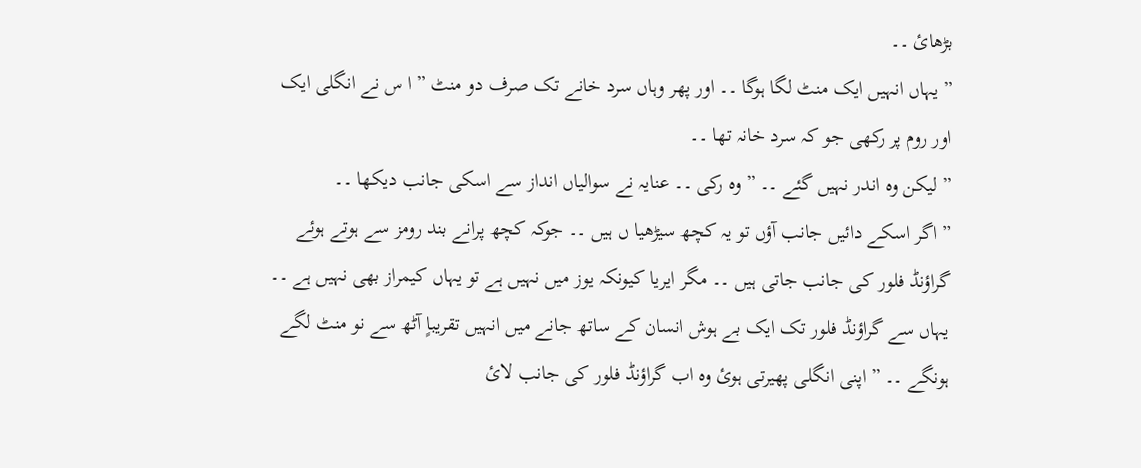بڑھائ ۔۔
” یہاں انہیں ایک منٹ لگا ہوگا ۔۔ اور پھر وہاں سرد خانے تک صرف دو منٹ ” ا س نے انگلی ایک اور روم پر رکھی جو کہ سرد خانہ تھا ۔۔
” لیکن وہ اندر نہیں گئے ۔۔ ” وہ رکی ۔۔ عنایہ نے سوالیاں انداز سے اسکی جانب دیکھا ۔۔
” اگر اسکے دائیں جانب آؤں تو یہ کچھ سیڑھیا ں ہیں ۔۔ جوکہ کچھ پرانے بند رومز سے ہوتے ہوئے گراؤنڈ فلور کی جانب جاتی ہیں ۔۔ مگر ایریا کیونکہ یوز میں نہیں ہے تو یہاں کیمراز بھی نہیں ہے ۔۔ یہاں سے گراؤنڈ فلور تک ایک بے ہوش انسان کے ساتھ جانے میں انہیں تقریباٍ آٹھ سے نو منٹ لگے ہونگے ۔۔ ” اپنی انگلی پھیرتی ہوئ وہ اب گراؤنڈ فلور کی جانب لائ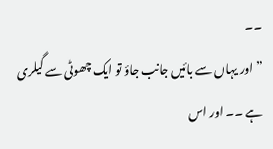۔۔
” اور یہاں سے بائیں جانب جاؤ تو ایک چھوٹی سے گیلری ہے ۔۔ اور اس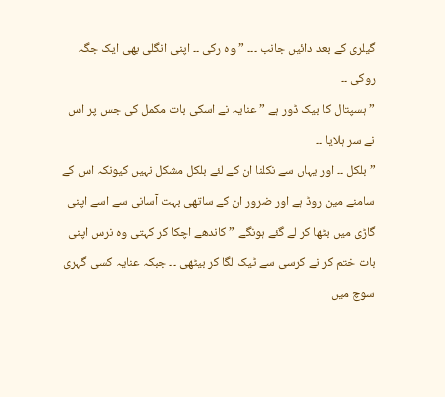گیلری کے بعد دائیں جانب ۔۔۔ ” وہ رکی ۔۔ اپنی انگلی بھی ایک جگہ روکی ۔۔
” ہسپتال کا بیک ڈور ہے ” عنایہ نے اسکی بات مکمل کی جس پر اس نے سر ہلایا ۔۔
” بلکل ۔۔ اور یہاں سے نکلنا ان کے لئے بلکل مشکل نہیں کیونکہ اس کے سامنے مین روڈ ہے اور ضرور ان کے ساتھی بہت آسانی سے اسے اپنی گاڑی میں بٹھا کر لے گئے ہونگے ” کاندھے اچکا کر کہتی وہ نرس اپنی بات ختم کر نے کرسی سے ٹیک لگا کر بیٹھی ۔۔ جبکہ عنایہ کسی گہری سوچ میں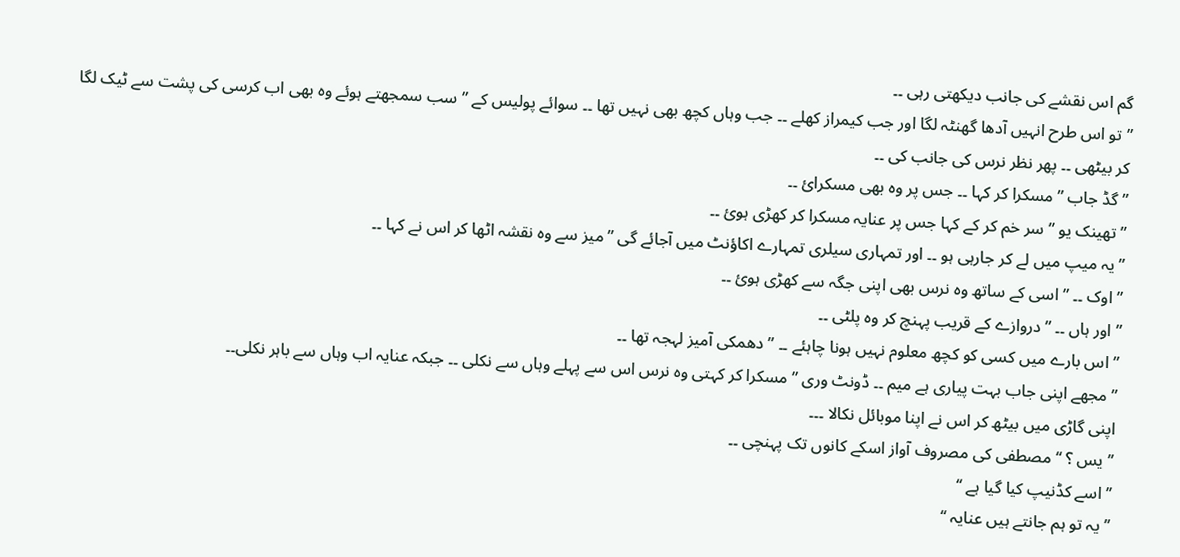گم اس نقشے کی جانب دیکھتی رہی ۔۔
” تو اس طرح انہیں آدھا گھنٹہ لگا اور جب کیمراز کھلے ۔۔ جب وہاں کچھ بھی نہیں تھا ۔۔ سوائے پولیس کے ” سب سمجھتے ہوئے وہ بھی اب کرسی کی پشت سے ٹیک لگا کر بیٹھی ۔۔ پھر نظر نرس کی جانب کی ۔۔
” گڈ جاب ” مسکرا کر کہا ۔۔ جس پر وہ بھی مسکرائ ۔۔
” تھینک یو ” سر خم کر کے کہا جس پر عنایہ مسکرا کر کھڑی ہوئ ۔۔
” یہ میپ میں لے کر جارہی ہو ۔۔ اور تمہاری سیلری تمہارے اکاؤنٹ میں آجائے گی ” میز سے وہ نقشہ اٹھا کر اس نے کہا ۔۔
” اوک ۔۔ ” اسی کے ساتھ وہ نرس بھی اپنی جگہ سے کھڑی ہوئ ۔۔
” اور ہاں ۔۔ ” دروازے کے قریب پہنچ کر وہ پلٹی ۔۔
” اس بارے میں کسی کو کچھ معلوم نہیں ہونا چاہئے ۔۔ ” دھمکی آمیز لہجہ تھا ۔۔
” مجھے اپنی جاب بہت پیاری ہے میم ۔۔ ڈونٹ وری ” مسکرا کر کہتی وہ نرس اس سے پہلے وہاں سے نکلی ۔۔ جبکہ عنایہ اب وہاں سے باہر نکلی۔۔
اپنی گاڑی میں بیٹھ کر اس نے اپنا موبائل نکالا ۔۔۔
’’ یس ؟ ‘‘ مصطفی کی مصروف آواز اسکے کانوں تک پہنچی ۔۔
’’ اسے کڈنیپ کیا گیا ہے ‘‘
’’ یہ تو ہم جانتے ہیں عنایہ ‘‘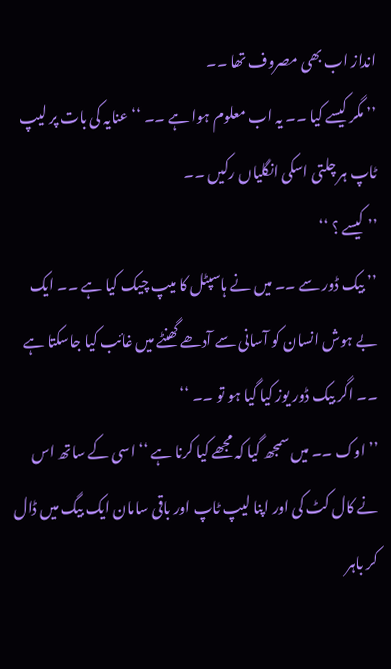انداز اب بھی مصروف تھا ۔۔
’’ مگر کیسے کیا ۔۔ یہ اب معلوم ہوا ہے ۔۔ ‘‘ عنایہ کی بات پر لیپ ٹاپ ہر چلتی اسکی انگلیاں رکیں ۔۔
’’ کیسے ؟ ‘‘
’’ بیک ڈور سے ۔۔ میں نے ہاسپٹل کا میپ چیک کیا ہے ۔۔ ایک بے ہوش انسان کو آسانی سے آدھے گھنٹے میں غائب کیا جاسکتا ہے ۔۔ اگر بیک ڈور یوز کیا گیا ہو تو ۔۔ ‘‘
’’ اوک ۔۔ میں سمجھ گیا کہ مجھے کیا کرنا ہے ‘‘ اسی کے ساتھ اس نے کال کٹ کی اور اپنا لیپ ٹاپ اور باقی سامان ایک بیگ میں ڈال کر باہر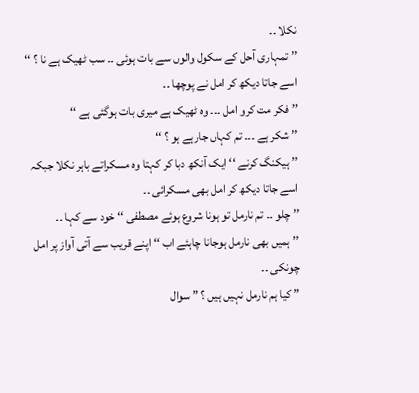نکلا ۔۔
’’ تمہاری آحل کے سکول والوں سے بات ہوئی ۔۔ سب ٹھیک ہے نا ؟ ‘‘ اسے جاتا دیکھ کر امل نے پوچھا ۔۔
’’ فکر مت کرو امل ۔۔۔ وہ ٹھیک ہے میری بات ہوگئی ہے ‘‘
’’ شکر ہے ۔۔۔ تم کہاں جارہے ہو ؟ ‘‘
’’ ہیکنگ کرنے ‘‘ ایک آنکھ دبا کر کہتا وہ مسکراتے باہر نکلا جبکہ اسے جاتا دیکھ کر امل بھی مسکرائی ۔۔
’’ چلو ۔۔ تم نارمل تو ہونا شروع ہوئے مصطفی ‘‘ خود سے کہا ۔۔
’’ ہمیں بھی نارمل ہوجانا چاہئے اب ‘‘ اپنے قریب سے آتی آواز پر امل چونکی ۔۔
” کیا ہم نارمل نہیں ہیں ؟ ” سوال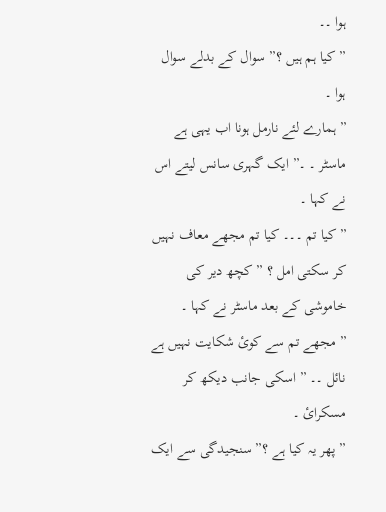ہوا ۔۔
” کیا ہم ہیں ؟” سوال کے بدلے سوال ہوا ۔
” ہمارے لئے نارمل ہونا اب یہی ہے ماسٹر ۔ ۔” ایک گہری سانس لیتے اس نے کہا ۔
” کیا تم ۔۔۔ کیا تم مجھے معاف نہیں کر سکتی امل ؟ ” کچھ دیر کی خاموشی کے بعد ماسٹر نے کہا ۔
” مجھے تم سے کوئ شکایت نہیں ہے نائل ۔۔ ” اسکی جانب دیکھ کر مسکرائ ۔
” پھر یہ کیا ہے ؟” سنجیدگی سے ایک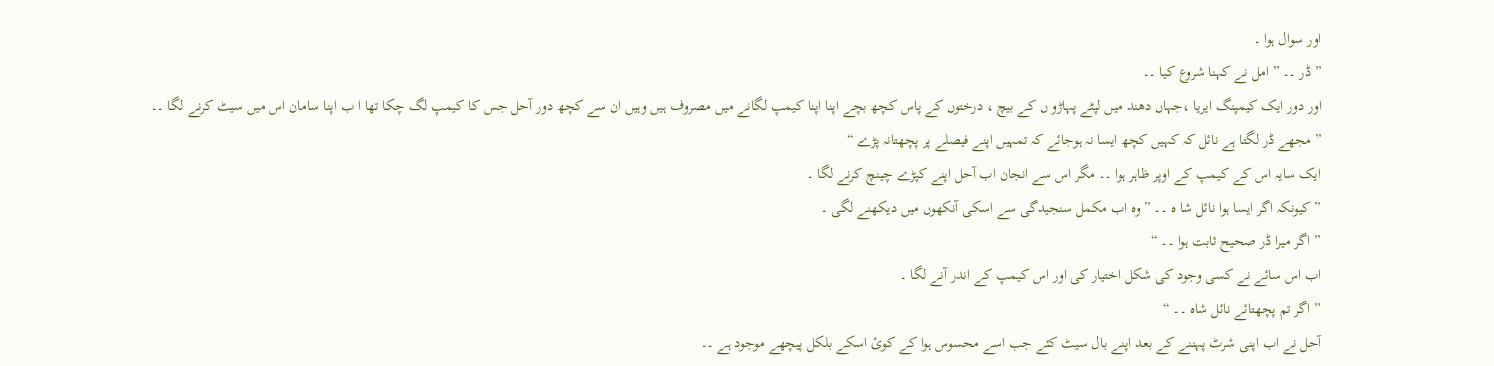اور سوال ہوا ۔
” ڈر ۔۔ ” امل نے کہنا شروع کیا ۔۔
اور دور ایک کیمپنگ ایریا ،جہاں دھند میں لپٹے پہاڑو ں کے بیچ ، درختوں کے پاس کچھ بچے اپنا اپنا کیمپ لگانے میں مصروف ہیں وہیں ان سے کچھ دور آحل جس کا کیمپ لگ چکا تھا ا ب اپنا سامان اس میں سیٹ کرنے لگا ۔۔
” مجھے ڈر لگتا ہے نائل کہ کہیں کچھ ایسا نہ ہوجائے کہ تمہیں اپنے فیصلے پر پچھتانہ پڑے “
ایک سایہ اس کے کیمپ کے اوپر ظاہر ہوا ۔۔ مگر اس سے انجان اب آحل اپنے کپڑے چینچ کرنے لگا ۔
” کیونکہ اگر ایسا ہوا نائل شا ہ ۔۔ ” وہ اب مکمل سنجیدگی سے اسکی آنکھوں میں دیکھنے لگی ۔
” اگر میرا ڈر صحیح ثابت ہوا ۔۔ “
اب اس سائے نے کسی وجود کی شکل اختیار کی اور اس کیمپ کے اندر آنے لگا ۔
” اگر تم پچھتائے نائل شاہ ۔۔ “
آحل نے اب اپنی شرٹ پہننے کے بعد اپنے بال سیٹ کئے جب اسے محسوس ہوا کے کوئ اسکے بلکل پیچھے موجود ہے ۔۔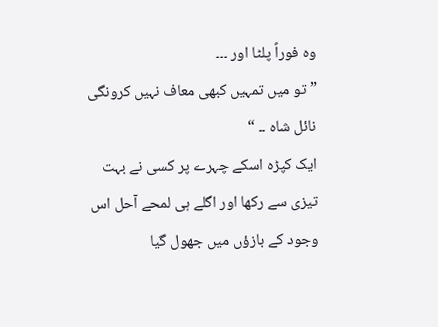وہ فوراً پلٹا اور ۔۔۔
” تو میں تمہیں کبھی معاف نہیں کرونگی نائل شاہ ۔۔ “
ایک کپڑہ اسکے چہرے پر کسی نے بہت تیزی سے رکھا اور اگلے ہی لمحے آحل اس وجود کے بازؤں میں جھول گیا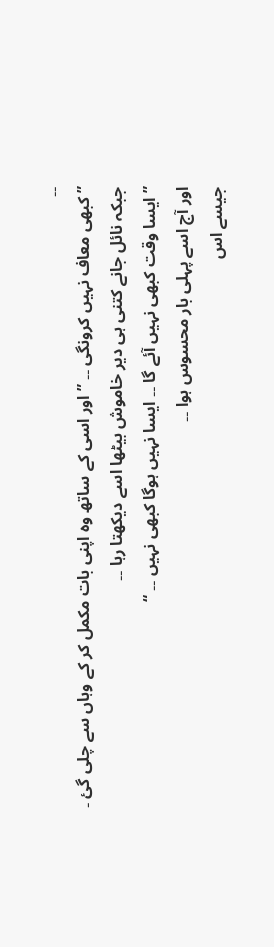۔۔
” کبھی معاف نہیں کرونگی ۔۔ ” اور اسی کے ساتھ وہ اپنی بات مکمل کر کے وہاں سے چلی گئ ۔
جبکہ نائل جانے کتنی ہی دیر خاموش بیٹھا اسے دیکھتا رہا ۔۔
” ایسا وقت کبھی نہیں آئے گا ۔۔ ایسا نہیں ہوگا کبھی نہیں ۔۔ “
اور آج اسے پہلی بار محسوس ہوا ۔۔
جیسے اس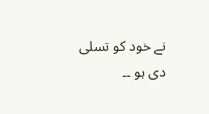نے خود کو تسلی دی ہو ۔۔